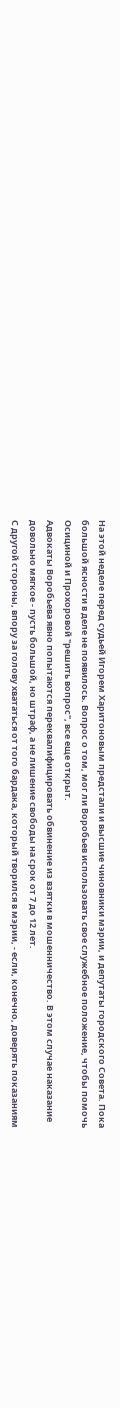На этой неделе перед судьей Игорем Харитоновым предстали и высшие чиновники мэрии, и депутаты городского Совета. Пока большой ясности в деле не появилось. Вопрос о том, мог ли Воробьев использовать свое служебное положение, чтобы помочь Осициной и Прохоровой "решить вопрос", все еще открыт.
Адвокаты Воробьева явно попытаются переквалифицировать обвинение из взятки в мошенничество. В этом случае наказание довольно мягкое - пусть большой, но штраф, а не лишение свободы на срок от 7 до 12 лет.
С другой стороны, впору за голову хвататься от того бардака, который творился в мэрии, - если, конечно, доверять показаниям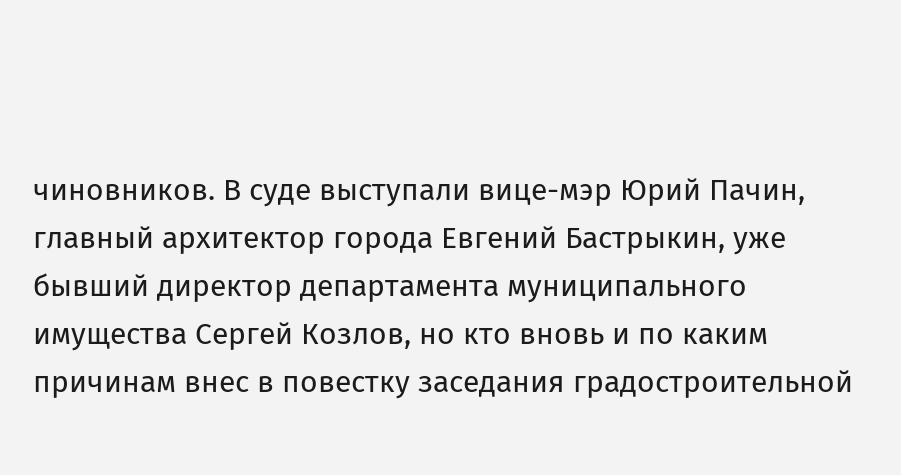чиновников. В суде выступали вице-мэр Юрий Пачин, главный архитектор города Евгений Бастрыкин, уже бывший директор департамента муниципального имущества Сергей Козлов, но кто вновь и по каким причинам внес в повестку заседания градостроительной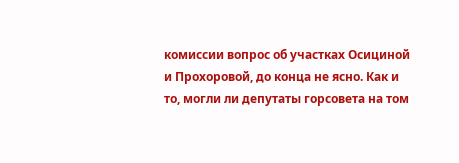комиссии вопрос об участках Осициной и Прохоровой, до конца не ясно. Как и то, могли ли депутаты горсовета на том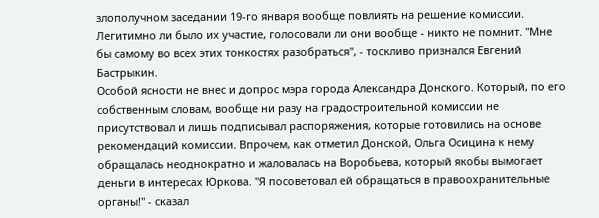злополучном заседании 19-го января вообще повлиять на решение комиссии. Легитимно ли было их участие, голосовали ли они вообще - никто не помнит. "Мне бы самому во всех этих тонкостях разобраться", - тоскливо признался Евгений Бастрыкин.
Особой ясности не внес и допрос мэра города Александра Донского. Который, по его собственным словам, вообще ни разу на градостроительной комиссии не присутствовал и лишь подписывал распоряжения, которые готовились на основе рекомендаций комиссии. Впрочем, как отметил Донской, Ольга Осицина к нему обращалась неоднократно и жаловалась на Воробьева, который якобы вымогает деньги в интересах Юркова. "Я посоветовал ей обращаться в правоохранительные органы!" - сказал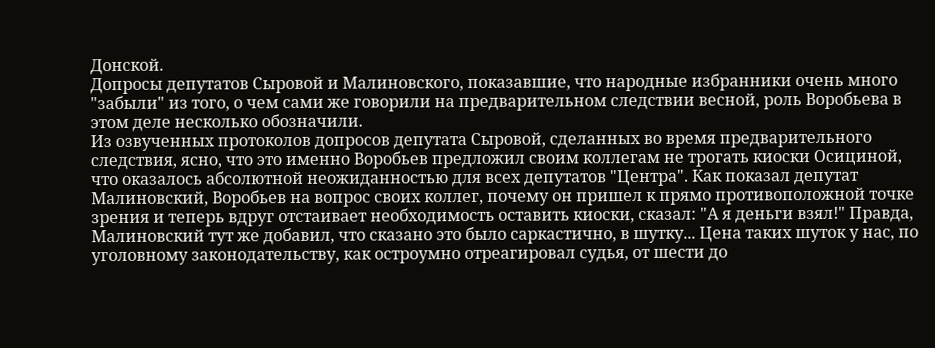Донской.
Допросы депутатов Сыровой и Малиновского, показавшие, что народные избранники очень много "забыли" из того, о чем сами же говорили на предварительном следствии весной, роль Воробьева в этом деле несколько обозначили.
Из озвученных протоколов допросов депутата Сыровой, сделанных во время предварительного следствия, ясно, что это именно Воробьев предложил своим коллегам не трогать киоски Осициной, что оказалось абсолютной неожиданностью для всех депутатов "Центра". Как показал депутат Малиновский, Воробьев на вопрос своих коллег, почему он пришел к прямо противоположной точке зрения и теперь вдруг отстаивает необходимость оставить киоски, сказал: "А я деньги взял!" Правда, Малиновский тут же добавил, что сказано это было саркастично, в шутку... Цена таких шуток у нас, по уголовному законодательству, как остроумно отреагировал судья, от шести до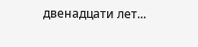двенадцати лет...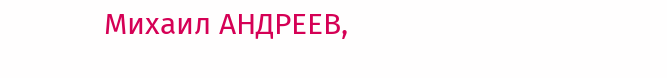Михаил АНДРЕЕВ,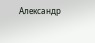Александр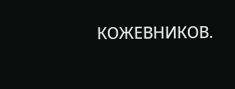КОЖЕВНИКОВ.